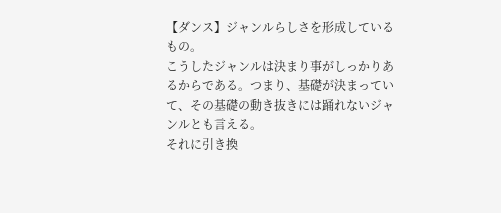【ダンス】ジャンルらしさを形成しているもの。
こうしたジャンルは決まり事がしっかりあるからである。つまり、基礎が決まっていて、その基礎の動き抜きには踊れないジャンルとも言える。
それに引き換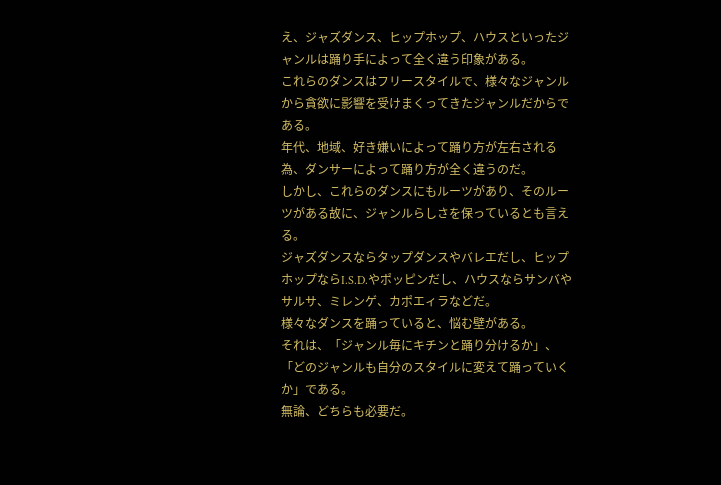え、ジャズダンス、ヒップホップ、ハウスといったジャンルは踊り手によって全く違う印象がある。
これらのダンスはフリースタイルで、様々なジャンルから貪欲に影響を受けまくってきたジャンルだからである。
年代、地域、好き嫌いによって踊り方が左右される為、ダンサーによって踊り方が全く違うのだ。
しかし、これらのダンスにもルーツがあり、そのルーツがある故に、ジャンルらしさを保っているとも言える。
ジャズダンスならタップダンスやバレエだし、ヒップホップならI.S.D.やポッピンだし、ハウスならサンバやサルサ、ミレンゲ、カポエィラなどだ。
様々なダンスを踊っていると、悩む壁がある。
それは、「ジャンル毎にキチンと踊り分けるか」、「どのジャンルも自分のスタイルに変えて踊っていくか」である。
無論、どちらも必要だ。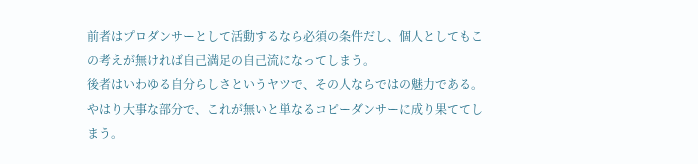前者はプロダンサーとして活動するなら必須の条件だし、個人としてもこの考えが無ければ自己満足の自己流になってしまう。
後者はいわゆる自分らしさというヤツで、その人ならではの魅力である。
やはり大事な部分で、これが無いと単なるコピーダンサーに成り果ててしまう。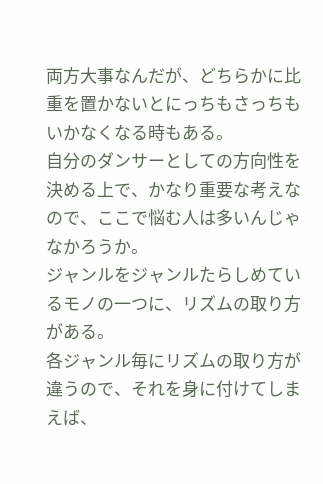両方大事なんだが、どちらかに比重を置かないとにっちもさっちもいかなくなる時もある。
自分のダンサーとしての方向性を決める上で、かなり重要な考えなので、ここで悩む人は多いんじゃなかろうか。
ジャンルをジャンルたらしめているモノの一つに、リズムの取り方がある。
各ジャンル毎にリズムの取り方が違うので、それを身に付けてしまえば、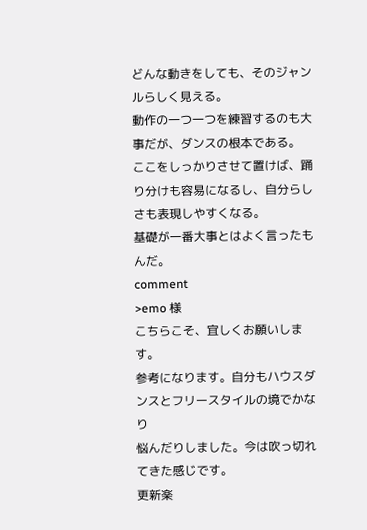どんな動きをしても、そのジャンルらしく見える。
動作の一つ一つを練習するのも大事だが、ダンスの根本である。
ここをしっかりさせて置けば、踊り分けも容易になるし、自分らしさも表現しやすくなる。
基礎が一番大事とはよく言ったもんだ。
comment
>emo 様
こちらこそ、宜しくお願いします。
参考になります。自分もハウスダンスとフリースタイルの境でかなり
悩んだりしました。今は吹っ切れてきた感じです。
更新楽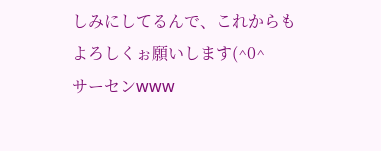しみにしてるんで、これからもよろしくぉ願いします(^0^
サーセンwww